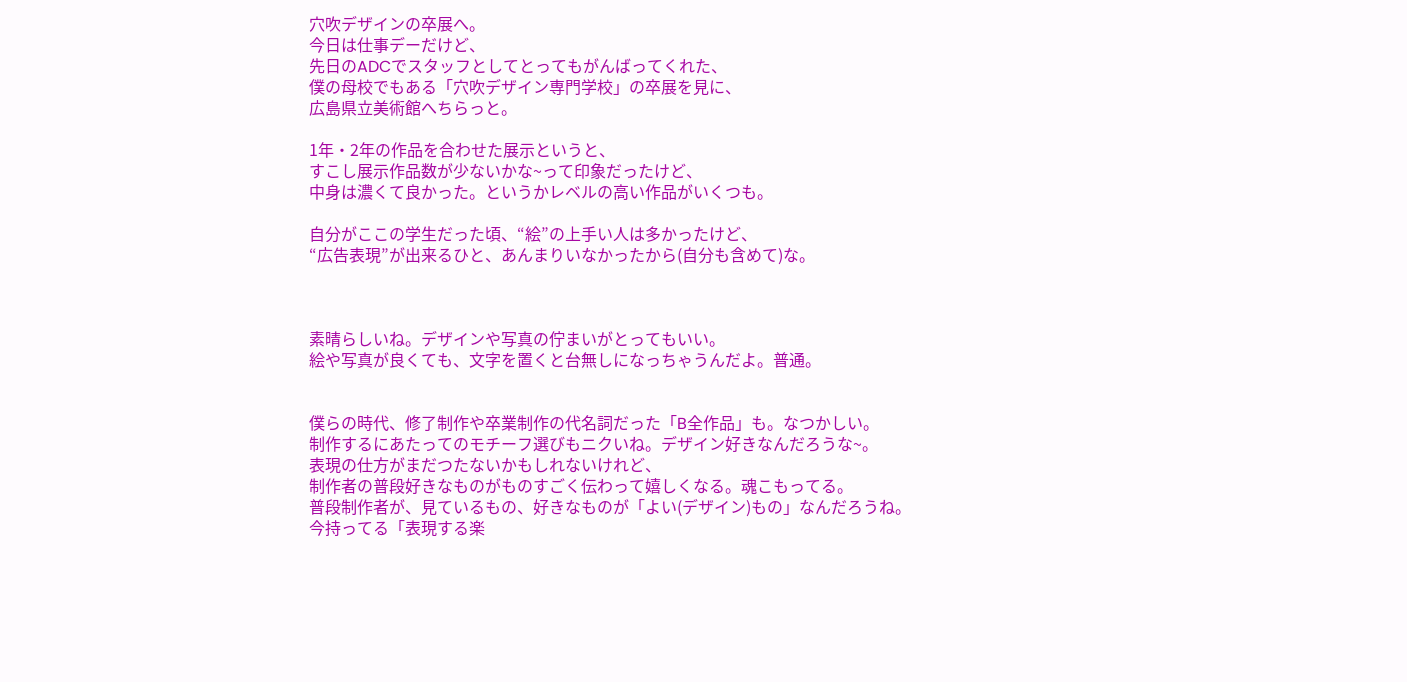穴吹デザインの卒展へ。
今日は仕事デーだけど、
先日のADCでスタッフとしてとってもがんばってくれた、
僕の母校でもある「穴吹デザイン専門学校」の卒展を見に、
広島県立美術館へちらっと。

1年・2年の作品を合わせた展示というと、
すこし展示作品数が少ないかな~って印象だったけど、
中身は濃くて良かった。というかレベルの高い作品がいくつも。

自分がここの学生だった頃、“絵”の上手い人は多かったけど、
“広告表現”が出来るひと、あんまりいなかったから(自分も含めて)な。



素晴らしいね。デザインや写真の佇まいがとってもいい。
絵や写真が良くても、文字を置くと台無しになっちゃうんだよ。普通。


僕らの時代、修了制作や卒業制作の代名詞だった「B全作品」も。なつかしい。
制作するにあたってのモチーフ選びもニクいね。デザイン好きなんだろうな~。
表現の仕方がまだつたないかもしれないけれど、
制作者の普段好きなものがものすごく伝わって嬉しくなる。魂こもってる。
普段制作者が、見ているもの、好きなものが「よい(デザイン)もの」なんだろうね。
今持ってる「表現する楽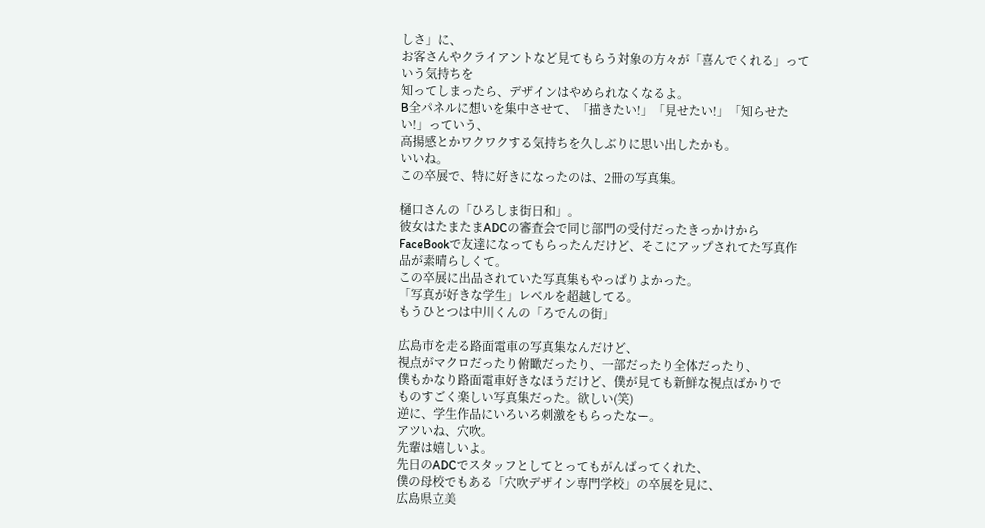しさ」に、
お客さんやクライアントなど見てもらう対象の方々が「喜んでくれる」っていう気持ちを
知ってしまったら、デザインはやめられなくなるよ。
B全パネルに想いを集中させて、「描きたい!」「見せたい!」「知らせたい!」っていう、
高揚感とかワクワクする気持ちを久しぶりに思い出したかも。
いいね。
この卒展で、特に好きになったのは、2冊の写真集。

樋口さんの「ひろしま街日和」。
彼女はたまたまADCの審査会で同じ部門の受付だったきっかけから
FaceBookで友達になってもらったんだけど、そこにアップされてた写真作品が素晴らしくて。
この卒展に出品されていた写真集もやっぱりよかった。
「写真が好きな学生」レベルを超越してる。
もうひとつは中川くんの「ろでんの街」

広島市を走る路面電車の写真集なんだけど、
視点がマクロだったり俯瞰だったり、一部だったり全体だったり、
僕もかなり路面電車好きなほうだけど、僕が見ても新鮮な視点ばかりで
ものすごく楽しい写真集だった。欲しい(笑)
逆に、学生作品にいろいろ刺激をもらったなー。
アツいね、穴吹。
先輩は嬉しいよ。
先日のADCでスタッフとしてとってもがんばってくれた、
僕の母校でもある「穴吹デザイン専門学校」の卒展を見に、
広島県立美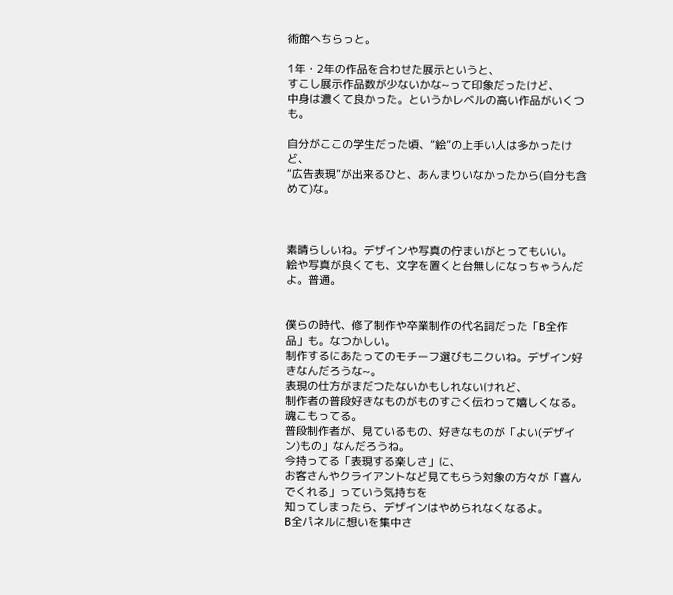術館へちらっと。

1年・2年の作品を合わせた展示というと、
すこし展示作品数が少ないかな~って印象だったけど、
中身は濃くて良かった。というかレベルの高い作品がいくつも。

自分がここの学生だった頃、“絵”の上手い人は多かったけど、
“広告表現”が出来るひと、あんまりいなかったから(自分も含めて)な。



素晴らしいね。デザインや写真の佇まいがとってもいい。
絵や写真が良くても、文字を置くと台無しになっちゃうんだよ。普通。


僕らの時代、修了制作や卒業制作の代名詞だった「B全作品」も。なつかしい。
制作するにあたってのモチーフ選びもニクいね。デザイン好きなんだろうな~。
表現の仕方がまだつたないかもしれないけれど、
制作者の普段好きなものがものすごく伝わって嬉しくなる。魂こもってる。
普段制作者が、見ているもの、好きなものが「よい(デザイン)もの」なんだろうね。
今持ってる「表現する楽しさ」に、
お客さんやクライアントなど見てもらう対象の方々が「喜んでくれる」っていう気持ちを
知ってしまったら、デザインはやめられなくなるよ。
B全パネルに想いを集中さ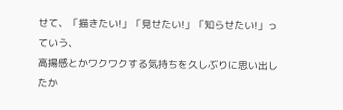せて、「描きたい!」「見せたい!」「知らせたい!」っていう、
高揚感とかワクワクする気持ちを久しぶりに思い出したか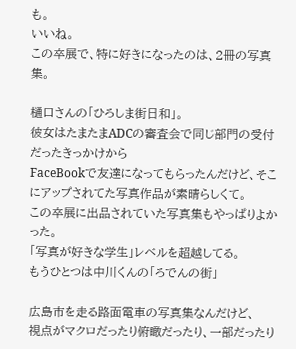も。
いいね。
この卒展で、特に好きになったのは、2冊の写真集。

樋口さんの「ひろしま街日和」。
彼女はたまたまADCの審査会で同じ部門の受付だったきっかけから
FaceBookで友達になってもらったんだけど、そこにアップされてた写真作品が素晴らしくて。
この卒展に出品されていた写真集もやっぱりよかった。
「写真が好きな学生」レベルを超越してる。
もうひとつは中川くんの「ろでんの街」

広島市を走る路面電車の写真集なんだけど、
視点がマクロだったり俯瞰だったり、一部だったり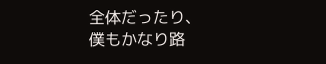全体だったり、
僕もかなり路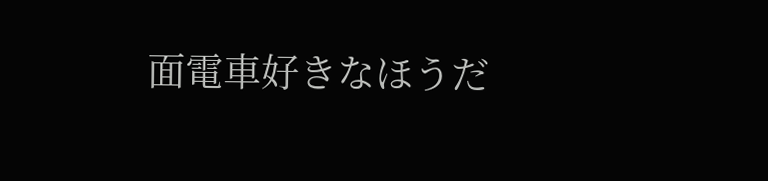面電車好きなほうだ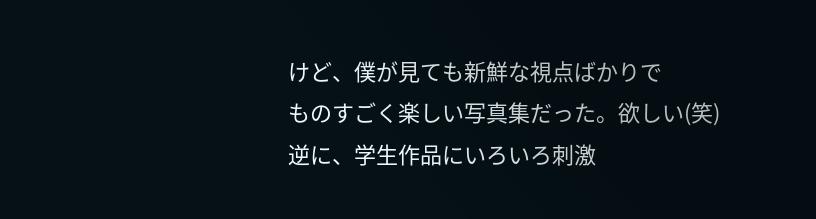けど、僕が見ても新鮮な視点ばかりで
ものすごく楽しい写真集だった。欲しい(笑)
逆に、学生作品にいろいろ刺激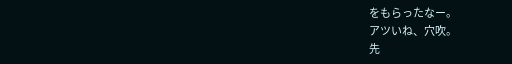をもらったなー。
アツいね、穴吹。
先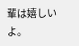輩は嬉しいよ。